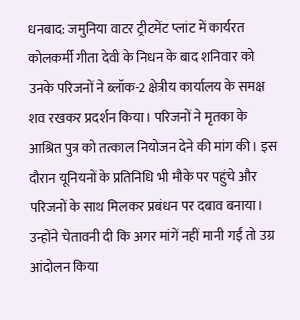धनबाद: जमुनिया वाटर ट्रीटमेंट प्लांट में कार्यरत कोलकर्मी गीता देवी के निधन के बाद शनिवार को उनके परिजनों ने ब्लॉक-2 क्षेत्रीय कार्यालय के समक्ष शव रखकर प्रदर्शन किया। परिजनों ने मृतका के आश्रित पुत्र को तत्काल नियोजन देने की मांग की। इस दौरान यूनियनों के प्रतिनिधि भी मौके पर पहुंचे और परिजनों के साथ मिलकर प्रबंधन पर दबाव बनाया। उन्होंने चेतावनी दी कि अगर मांगें नहीं मानी गईं तो उग्र आंदोलन किया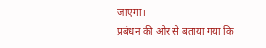जाएगा।
प्रबंधन की ओर से बताया गया कि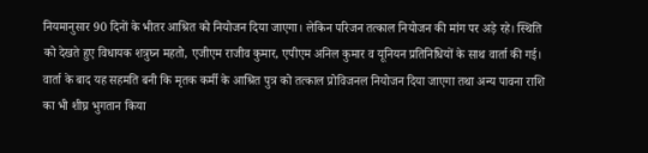नियमानुसार 90 दिनों के भीतर आश्रित को नियोजन दिया जाएगा। लेकिन परिजन तत्काल नियोजन की मांग पर अड़े रहे। स्थिति को देखते हुए विधायक शत्रुघ्न महतो, एजीएम राजीव कुमार, एपीएम अनिल कुमार व यूनियन प्रतिनिधियों के साथ वार्ता की गई।
वार्ता के बाद यह सहमति बनी कि मृतक कर्मी के आश्रित पुत्र को तत्काल प्रोविजनल नियोजन दिया जाएगा तथा अन्य पावना राशि का भी शीघ्र भुगतान किया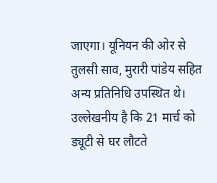जाएगा। यूनियन की ओर से तुलसी साव, मुरारी पांडेय सहित अन्य प्रतिनिधि उपस्थित थे। उल्लेखनीय है कि 21 मार्च को ड्यूटी से घर लौटते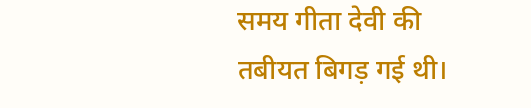समय गीता देवी की तबीयत बिगड़ गई थी।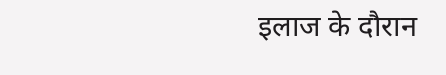इलाज के दौरान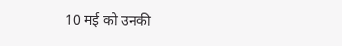10 मई को उनकी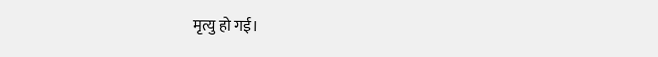मृत्यु हो गई।